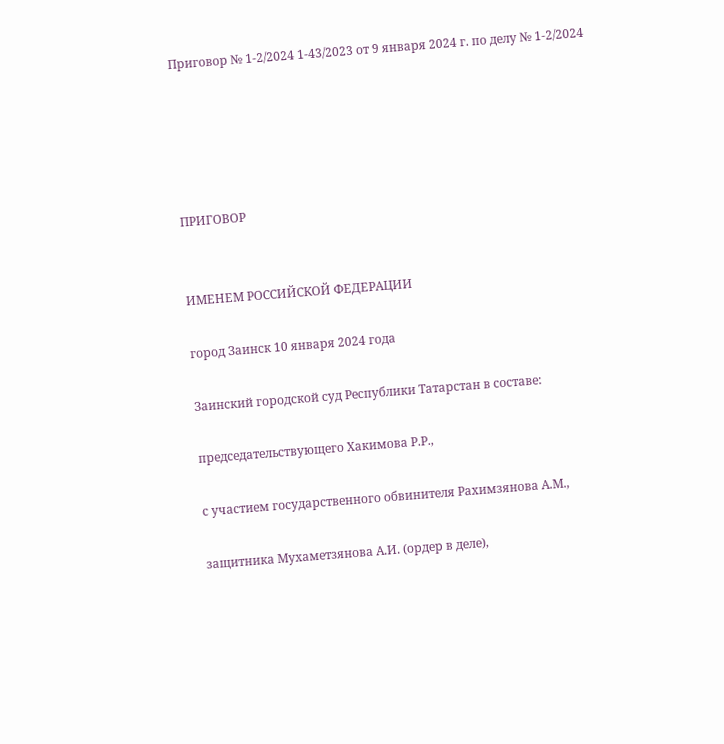Приговор № 1-2/2024 1-43/2023 от 9 января 2024 г. по делу № 1-2/2024





ПРИГОВОР


ИМЕНЕМ РОССИЙСКОЙ ФЕДЕРАЦИИ

город Заинск 10 января 2024 года

Заинский городской суд Республики Татарстан в составе:

председательствующего Хакимова Р.Р.,

с участием государственного обвинителя Рахимзянова А.М.,

защитника Мухаметзянова А.И. (ордер в деле),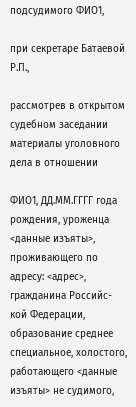подсудимого ФИО1,

при секретаре Батаевой Р.П.,

рассмотрев в открытом судебном заседании материалы уголовного дела в отношении

ФИО1, ДД.ММ.ГГГГ года рождения, уроженца <данные изъяты>, проживающего по адресу: <адрес>, гражданина Российс-кой Федерации, образование среднее специальное, холостого, работающего <данные изъяты> не судимого,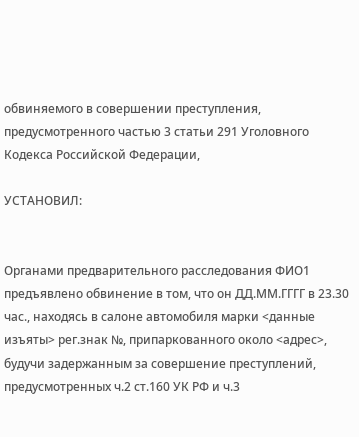обвиняемого в совершении преступления, предусмотренного частью 3 статьи 291 Уголовного Кодекса Российской Федерации,

УСТАНОВИЛ:


Органами предварительного расследования ФИО1 предъявлено обвинение в том, что он ДД.ММ.ГГГГ в 23.30 час., находясь в салоне автомобиля марки <данные изъяты> рег.знак №, припаркованного около <адрес>, будучи задержанным за совершение преступлений, предусмотренных ч.2 ст.160 УК РФ и ч.3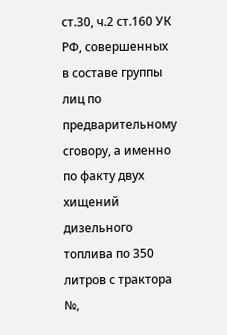ст.30, ч.2 ст.160 УК РФ, совершенных в составе группы лиц по предварительному сговору, а именно по факту двух хищений дизельного топлива по 350 литров с трактора №,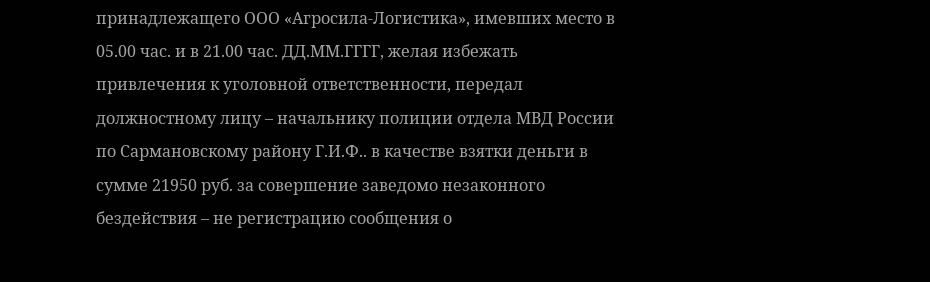принадлежащего ООО «Агросила-Логистика», имевших место в 05.00 час. и в 21.00 час. ДД.ММ.ГГГГ, желая избежать привлечения к уголовной ответственности, передал должностному лицу – начальнику полиции отдела МВД России по Сармановскому району Г.И.Ф.. в качестве взятки деньги в сумме 21950 руб. за совершение заведомо незаконного бездействия – не регистрацию сообщения о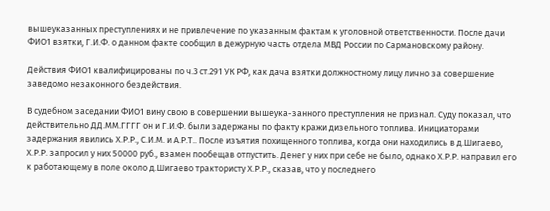вышеуказанных преступлениях и не привлечение по указанным фактам к уголовной ответственности. После дачи ФИО1 взятки, Г.И.Ф. о данном факте сообщил в дежурную часть отдела МВД России по Сармановскому району.

Действия ФИО1 квалифицированы по ч.3 ст.291 УК РФ, как дача взятки должностному лицу лично за совершение заведомо незаконного бездействия.

В судебном заседании ФИО1 вину свою в совершении вышеука-занного преступления не признал. Суду показал, что действительно ДД.ММ.ГГГГ он и Г.И.Ф. были задержаны по факту кражи дизельного топлива. Инициаторами задержания явились Х.Р.Р., С.И.М. и А.Р.Т.. После изъятия похищенного топлива, когда они находились в д.Шигаево, Х.Р.Р. запросил у них 50000 руб., взамен пообещав отпустить. Денег у них при себе не было, однако Х.Р.Р. направил его к работающему в поле около д.Шигаево трактористу Х.Р.Р., сказав, что у последнего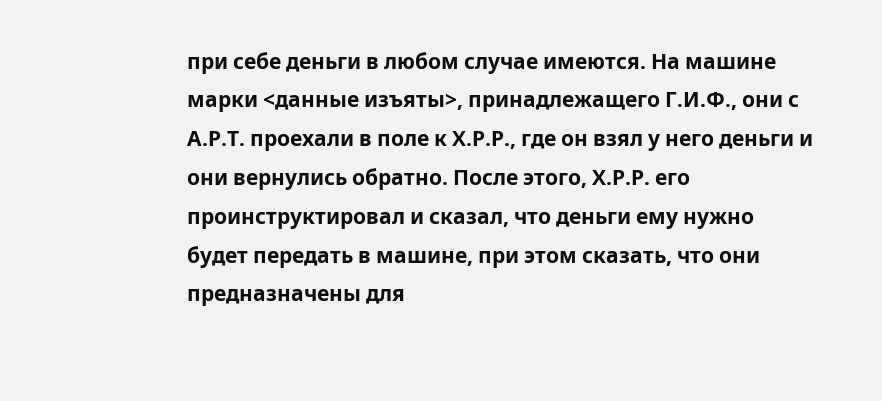при себе деньги в любом случае имеются. На машине марки <данные изъяты>, принадлежащего Г.И.Ф., они с А.Р.Т. проехали в поле к Х.Р.Р., где он взял у него деньги и они вернулись обратно. После этого, Х.Р.Р. его проинструктировал и сказал, что деньги ему нужно будет передать в машине, при этом сказать, что они предназначены для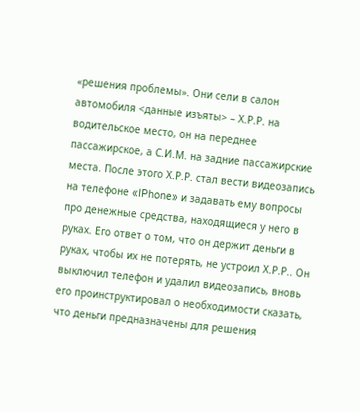«решения проблемы». Они сели в салон автомобиля <данные изъяты> – Х.Р.Р. на водительское место, он на переднее пассажирское, а С.И.М. на задние пассажирские места. После этого Х.Р.Р. стал вести видеозапись на телефоне «IPhone» и задавать ему вопросы про денежные средства, находящиеся у него в руках. Его ответ о том, что он держит деньги в руках, чтобы их не потерять, не устроил Х.Р.Р.. Он выключил телефон и удалил видеозапись, вновь его проинструктировал о необходимости сказать, что деньги предназначены для решения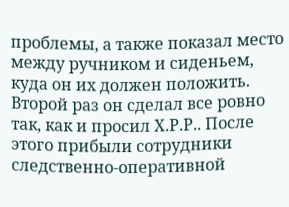проблемы, а также показал место между ручником и сиденьем, куда он их должен положить. Второй раз он сделал все ровно так, как и просил Х.Р.Р.. После этого прибыли сотрудники следственно-оперативной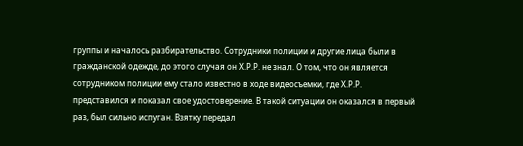группы и началось разбирательство. Сотрудники полиции и другие лица были в гражданской одежде, до этого случая он Х.Р.Р. не знал. О том, что он является сотрудником полиции ему стало известно в ходе видеосъемки, где Х.Р.Р. представился и показал свое удостоверение. В такой ситуации он оказался в первый раз, был сильно испуган. Взятку передал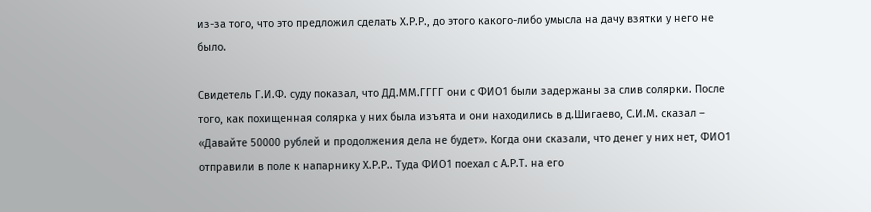из-за того, что это предложил сделать Х.Р.Р., до этого какого-либо умысла на дачу взятки у него не было.

Свидетель Г.И.Ф. суду показал, что ДД.ММ.ГГГГ они с ФИО1 были задержаны за слив солярки. После того, как похищенная солярка у них была изъята и они находились в д.Шигаево, С.И.М. сказал – «Давайте 50000 рублей и продолжения дела не будет». Когда они сказали, что денег у них нет, ФИО1 отправили в поле к напарнику Х.Р.Р.. Туда ФИО1 поехал с А.Р.Т. на его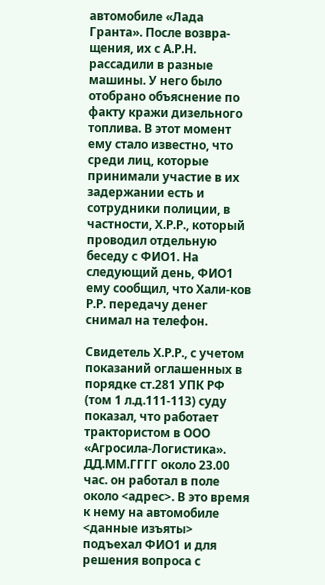автомобиле «Лада Гранта». После возвра-щения, их с А.Р.Н. рассадили в разные машины. У него было отобрано объяснение по факту кражи дизельного топлива. В этот момент ему стало известно, что среди лиц, которые принимали участие в их задержании есть и сотрудники полиции, в частности, Х.Р.Р., который проводил отдельную беседу с ФИО1. На следующий день, ФИО1 ему сообщил, что Хали-ков Р.Р. передачу денег снимал на телефон.

Свидетель Х.Р.Р., с учетом показаний оглашенных в порядке ст.281 УПК РФ (том 1 л.д.111-113) суду показал, что работает трактористом в ООО «Агросила-Логистика». ДД.ММ.ГГГГ около 23.00 час. он работал в поле около <адрес>. В это время к нему на автомобиле <данные изъяты> подъехал ФИО1 и для решения вопроса с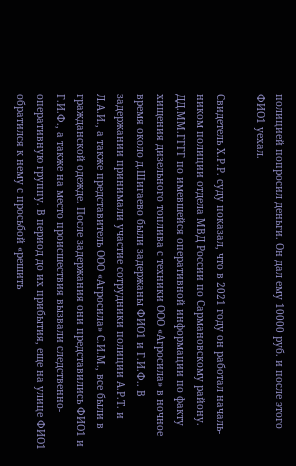полицией попросил деньги. Он дал ему 10000 руб. и после этого ФИО1 уехал.

Свидетель Х.Р.Р. суду показал, что в 2021 году он работал началь-ником полиции отдела МВД России по Сармановскому району. ДД.ММ.ГГГГ по имевшейся оперативной информации по факту хищения дизельного топлива с техники ООО «Агросила» в ночное время около д.Шигаево были задержаны ФИО1 и Г.И.Ф.. В задержании принимали участие сотрудники полиции А.Р.Т. и Л.А.И., а также представитель ООО «Агросила» С.И.М., все были в гражданской одежде. После задержания они представились ФИО1 и Г.И.Ф., а также на место происшествия вызвали следственно-оперативную группу. В период до их прибытия, еще на улице ФИО1 обратился к нему с просьбой «решить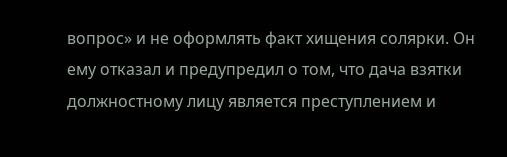вопрос» и не оформлять факт хищения солярки. Он ему отказал и предупредил о том, что дача взятки должностному лицу является преступлением и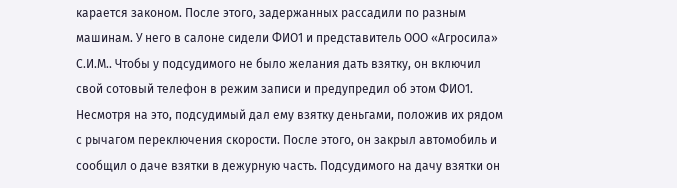карается законом. После этого, задержанных рассадили по разным машинам. У него в салоне сидели ФИО1 и представитель ООО «Агросила» С.И.М.. Чтобы у подсудимого не было желания дать взятку, он включил свой сотовый телефон в режим записи и предупредил об этом ФИО1. Несмотря на это, подсудимый дал ему взятку деньгами, положив их рядом с рычагом переключения скорости. После этого, он закрыл автомобиль и сообщил о даче взятки в дежурную часть. Подсудимого на дачу взятки он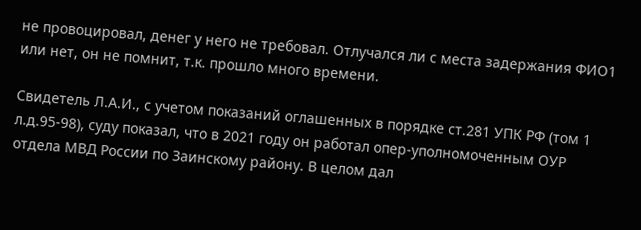не провоцировал, денег у него не требовал. Отлучался ли с места задержания ФИО1 или нет, он не помнит, т.к. прошло много времени.

Свидетель Л.А.И., с учетом показаний оглашенных в порядке ст.281 УПК РФ (том 1 л.д.95-98), суду показал, что в 2021 году он работал опер-уполномоченным ОУР отдела МВД России по Заинскому району. В целом дал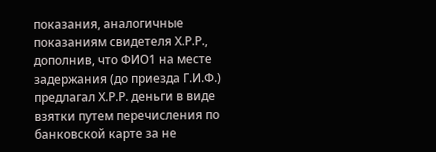показания, аналогичные показаниям свидетеля Х.Р.Р., дополнив, что ФИО1 на месте задержания (до приезда Г.И.Ф.) предлагал Х.Р.Р. деньги в виде взятки путем перечисления по банковской карте за не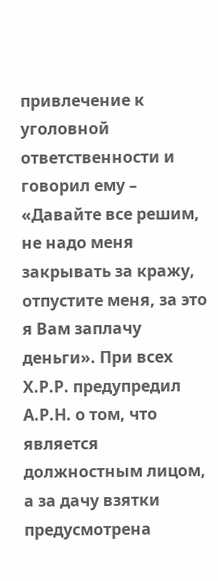привлечение к уголовной ответственности и говорил ему – «Давайте все решим, не надо меня закрывать за кражу, отпустите меня, за это я Вам заплачу деньги». При всех Х.Р.Р. предупредил А.Р.Н. о том, что является должностным лицом, а за дачу взятки предусмотрена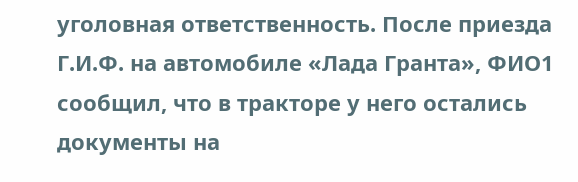уголовная ответственность. После приезда Г.И.Ф. на автомобиле «Лада Гранта», ФИО1 сообщил, что в тракторе у него остались документы на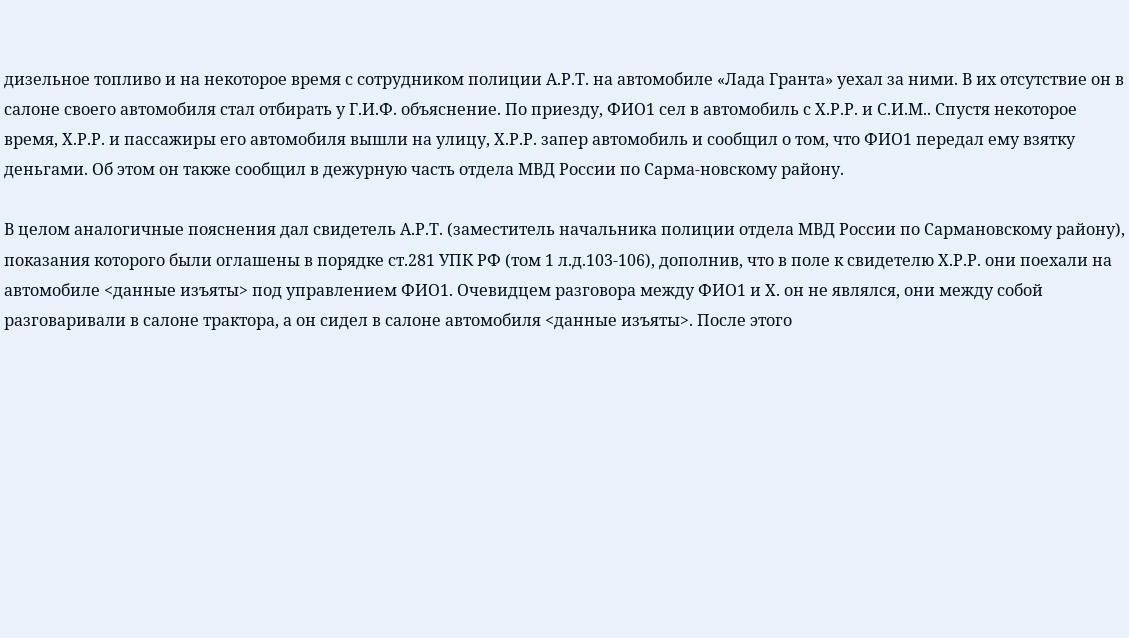дизельное топливо и на некоторое время с сотрудником полиции А.Р.Т. на автомобиле «Лада Гранта» уехал за ними. В их отсутствие он в салоне своего автомобиля стал отбирать у Г.И.Ф. объяснение. По приезду, ФИО1 сел в автомобиль с Х.Р.Р. и С.И.М.. Спустя некоторое время, Х.Р.Р. и пассажиры его автомобиля вышли на улицу, Х.Р.Р. запер автомобиль и сообщил о том, что ФИО1 передал ему взятку деньгами. Об этом он также сообщил в дежурную часть отдела МВД России по Сарма-новскому району.

В целом аналогичные пояснения дал свидетель А.Р.Т. (заместитель начальника полиции отдела МВД России по Сармановскому району), показания которого были оглашены в порядке ст.281 УПК РФ (том 1 л.д.103-106), дополнив, что в поле к свидетелю Х.Р.Р. они поехали на автомобиле <данные изъяты> под управлением ФИО1. Очевидцем разговора между ФИО1 и Х. он не являлся, они между собой разговаривали в салоне трактора, а он сидел в салоне автомобиля <данные изъяты>. После этого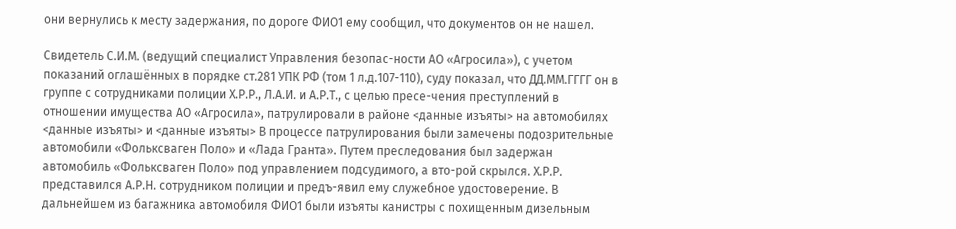они вернулись к месту задержания, по дороге ФИО1 ему сообщил, что документов он не нашел.

Свидетель С.И.М. (ведущий специалист Управления безопас-ности АО «Агросила»), с учетом показаний оглашённых в порядке ст.281 УПК РФ (том 1 л.д.107-110), суду показал, что ДД.ММ.ГГГГ он в группе с сотрудниками полиции Х.Р.Р., Л.А.И. и А.Р.Т., с целью пресе-чения преступлений в отношении имущества АО «Агросила», патрулировали в районе <данные изъяты> на автомобилях <данные изъяты> и <данные изъяты> В процессе патрулирования были замечены подозрительные автомобили «Фольксваген Поло» и «Лада Гранта». Путем преследования был задержан автомобиль «Фольксваген Поло» под управлением подсудимого, а вто-рой скрылся. Х.Р.Р. представился А.Р.Н. сотрудником полиции и предъ-явил ему служебное удостоверение. В дальнейшем из багажника автомобиля ФИО1 были изъяты канистры с похищенным дизельным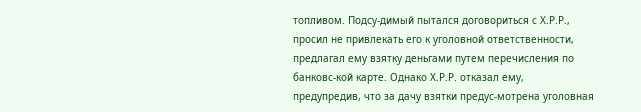топливом. Подсу-димый пытался договориться с Х.Р.Р., просил не привлекать его к уголовной ответственности, предлагал ему взятку деньгами путем перечисления по банковс-кой карте. Однако Х.Р.Р. отказал ему, предупредив, что за дачу взятки предус-мотрена уголовная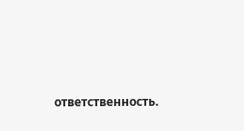ответственность.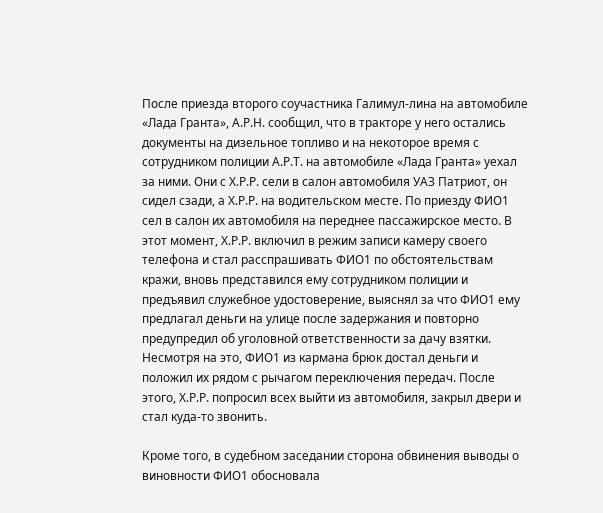После приезда второго соучастника Галимул-лина на автомобиле «Лада Гранта», А.Р.Н. сообщил, что в тракторе у него остались документы на дизельное топливо и на некоторое время с сотрудником полиции А.Р.Т. на автомобиле «Лада Гранта» уехал за ними. Они с Х.Р.Р. сели в салон автомобиля УАЗ Патриот, он сидел сзади, а Х.Р.Р. на водительском месте. По приезду ФИО1 сел в салон их автомобиля на переднее пассажирское место. В этот момент, Х.Р.Р. включил в режим записи камеру своего телефона и стал расспрашивать ФИО1 по обстоятельствам кражи, вновь представился ему сотрудником полиции и предъявил служебное удостоверение, выяснял за что ФИО1 ему предлагал деньги на улице после задержания и повторно предупредил об уголовной ответственности за дачу взятки. Несмотря на это, ФИО1 из кармана брюк достал деньги и положил их рядом с рычагом переключения передач. После этого, Х.Р.Р. попросил всех выйти из автомобиля, закрыл двери и стал куда-то звонить.

Кроме того, в судебном заседании сторона обвинения выводы о виновности ФИО1 обосновала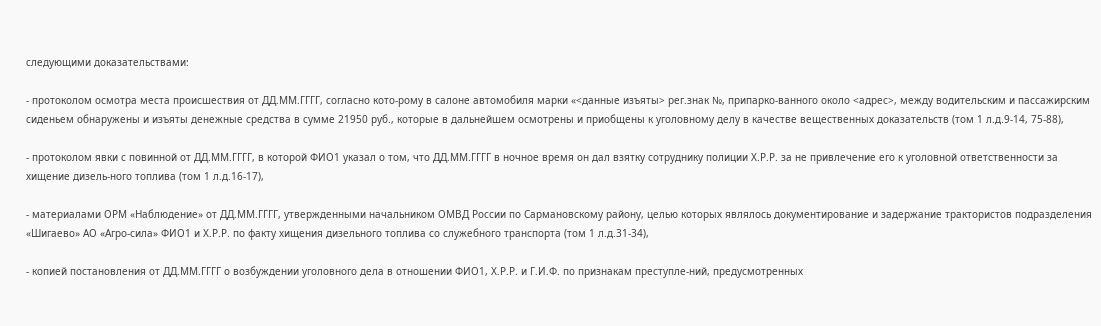следующими доказательствами:

- протоколом осмотра места происшествия от ДД.ММ.ГГГГ, согласно кото-рому в салоне автомобиля марки «<данные изъяты> рег.знак №, припарко-ванного около <адрес>, между водительским и пассажирским сиденьем обнаружены и изъяты денежные средства в сумме 21950 руб., которые в дальнейшем осмотрены и приобщены к уголовному делу в качестве вещественных доказательств (том 1 л.д.9-14, 75-88),

- протоколом явки с повинной от ДД.ММ.ГГГГ, в которой ФИО1 указал о том, что ДД.ММ.ГГГГ в ночное время он дал взятку сотруднику полиции Х.Р.Р. за не привлечение его к уголовной ответственности за хищение дизель-ного топлива (том 1 л.д.16-17),

- материалами ОРМ «Наблюдение» от ДД.ММ.ГГГГ, утвержденными начальником ОМВД России по Сармановскому району, целью которых являлось документирование и задержание трактористов подразделения «Шигаево» АО «Агро-сила» ФИО1 и Х.Р.Р. по факту хищения дизельного топлива со служебного транспорта (том 1 л.д.31-34),

- копией постановления от ДД.ММ.ГГГГ о возбуждении уголовного дела в отношении ФИО1, Х.Р.Р. и Г.И.Ф. по признакам преступле-ний, предусмотренных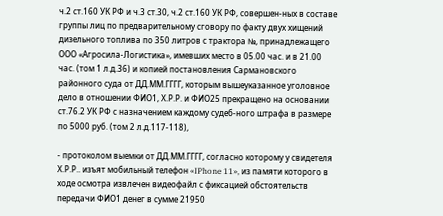ч.2 ст.160 УК РФ и ч.3 ст.30, ч.2 ст.160 УК РФ, совершен-ных в составе группы лиц по предварительному сговору по факту двух хищений дизельного топлива по 350 литров с трактора №, принадлежащего ООО «Агросила-Логистика», имевших место в 05.00 час. и в 21.00 час. (том 1 л.д.36) и копией постановления Сармановского районного суда от ДД.ММ.ГГГГ, которым вышеуказанное уголовное дело в отношении ФИО1, Х.Р.Р. и ФИО25 прекращено на основании ст.76.2 УК РФ с назначением каждому судеб-ного штрафа в размере по 5000 руб. (том 2 л.д.117-118),

- протоколом выемки от ДД.ММ.ГГГГ, согласно которому у свидетеля Х.Р.Р.. изъят мобильный телефон «IPhone 11», из памяти которого в ходе осмотра извлечен видеофайл с фиксацией обстоятельств передачи ФИО1 денег в сумме 21950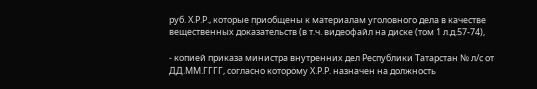руб. Х.Р.Р., которые приобщены к материалам уголовного дела в качестве вещественных доказательств (в т.ч. видеофайл на диске (том 1 л.д.57-74),

- копией приказа министра внутренних дел Республики Татарстан № л/с от ДД.ММ.ГГГГ, согласно которому Х.Р.Р. назначен на должность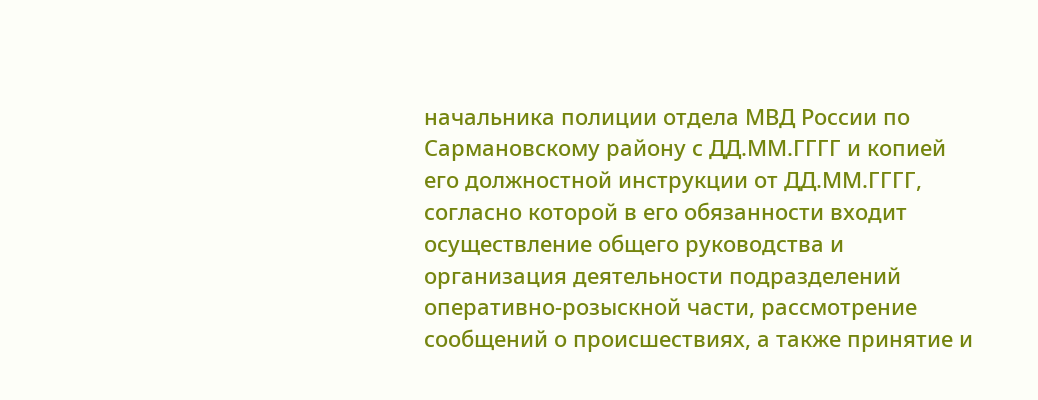начальника полиции отдела МВД России по Сармановскому району с ДД.ММ.ГГГГ и копией его должностной инструкции от ДД.ММ.ГГГГ, согласно которой в его обязанности входит осуществление общего руководства и организация деятельности подразделений оперативно-розыскной части, рассмотрение сообщений о происшествиях, а также принятие и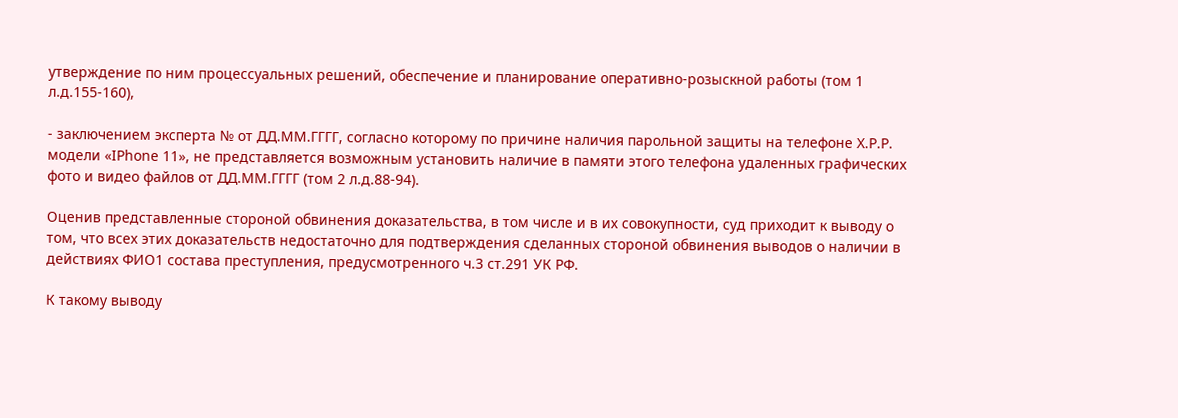утверждение по ним процессуальных решений, обеспечение и планирование оперативно-розыскной работы (том 1 л.д.155-160),

- заключением эксперта № от ДД.ММ.ГГГГ, согласно которому по причине наличия парольной защиты на телефоне Х.Р.Р. модели «IPhone 11», не представляется возможным установить наличие в памяти этого телефона удаленных графических фото и видео файлов от ДД.ММ.ГГГГ (том 2 л.д.88-94).

Оценив представленные стороной обвинения доказательства, в том числе и в их совокупности, суд приходит к выводу о том, что всех этих доказательств недостаточно для подтверждения сделанных стороной обвинения выводов о наличии в действиях ФИО1 состава преступления, предусмотренного ч.3 ст.291 УК РФ.

К такому выводу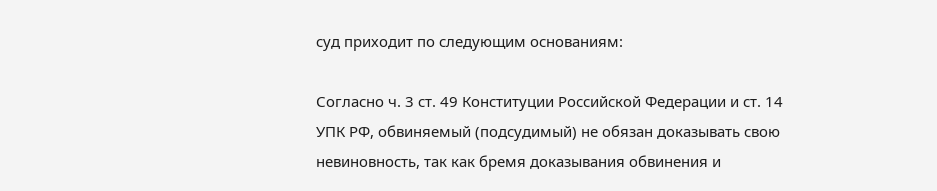суд приходит по следующим основаниям:

Согласно ч. 3 ст. 49 Конституции Российской Федерации и ст. 14 УПК РФ, обвиняемый (подсудимый) не обязан доказывать свою невиновность, так как бремя доказывания обвинения и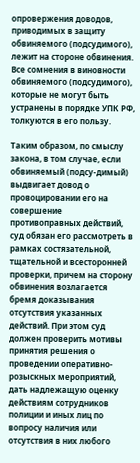опровержения доводов, приводимых в защиту обвиняемого (подсудимого), лежит на стороне обвинения. Все сомнения в виновности обвиняемого (подсудимого), которые не могут быть устранены в порядке УПК РФ, толкуются в его пользу.

Таким образом, по смыслу закона, в том случае, если обвиняемый (подсу-димый) выдвигает довод о провоцировании его на совершение противоправных действий, суд обязан его рассмотреть в рамках состязательной, тщательной и всесторонней проверки, причем на сторону обвинения возлагается бремя доказывания отсутствия указанных действий. При этом суд должен проверить мотивы принятия решения о проведении оперативно-розыскных мероприятий, дать надлежащую оценку действиям сотрудников полиции и иных лиц по вопросу наличия или отсутствия в них любого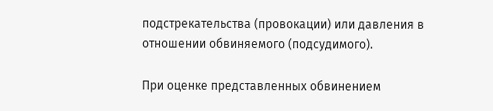подстрекательства (провокации) или давления в отношении обвиняемого (подсудимого).

При оценке представленных обвинением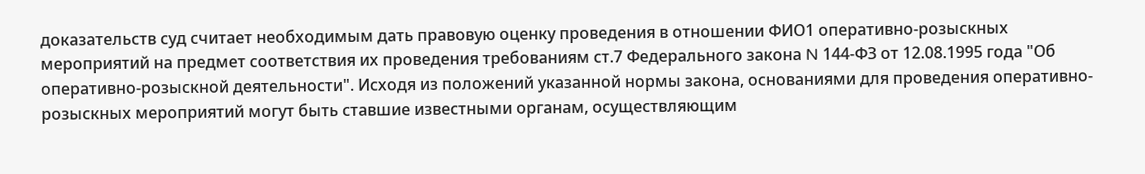доказательств суд считает необходимым дать правовую оценку проведения в отношении ФИО1 оперативно-розыскных мероприятий на предмет соответствия их проведения требованиям ст.7 Федерального закона N 144-ФЗ от 12.08.1995 года "Об оперативно-розыскной деятельности". Исходя из положений указанной нормы закона, основаниями для проведения оперативно-розыскных мероприятий могут быть ставшие известными органам, осуществляющим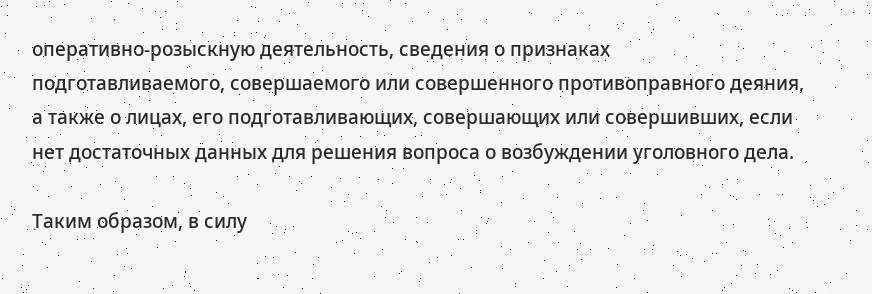оперативно-розыскную деятельность, сведения о признаках подготавливаемого, совершаемого или совершенного противоправного деяния, а также о лицах, его подготавливающих, совершающих или совершивших, если нет достаточных данных для решения вопроса о возбуждении уголовного дела.

Таким образом, в силу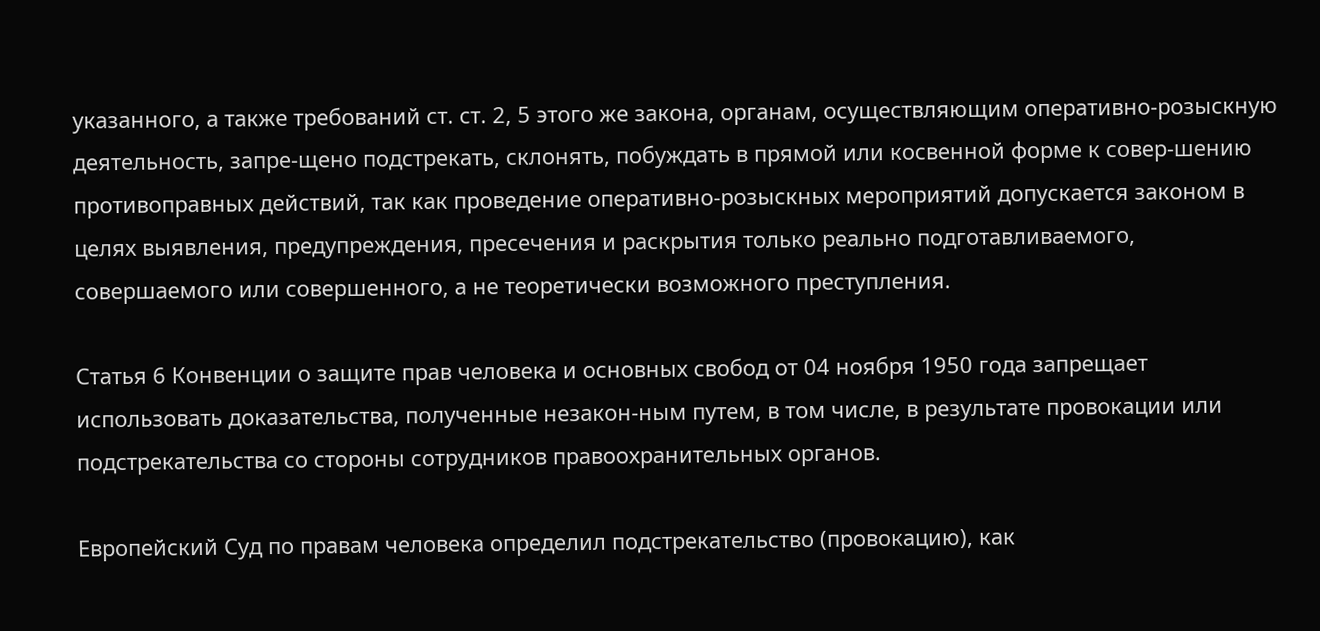указанного, а также требований ст. ст. 2, 5 этого же закона, органам, осуществляющим оперативно-розыскную деятельность, запре-щено подстрекать, склонять, побуждать в прямой или косвенной форме к совер-шению противоправных действий, так как проведение оперативно-розыскных мероприятий допускается законом в целях выявления, предупреждения, пресечения и раскрытия только реально подготавливаемого, совершаемого или совершенного, а не теоретически возможного преступления.

Статья 6 Конвенции о защите прав человека и основных свобод от 04 ноября 1950 года запрещает использовать доказательства, полученные незакон-ным путем, в том числе, в результате провокации или подстрекательства со стороны сотрудников правоохранительных органов.

Европейский Суд по правам человека определил подстрекательство (провокацию), как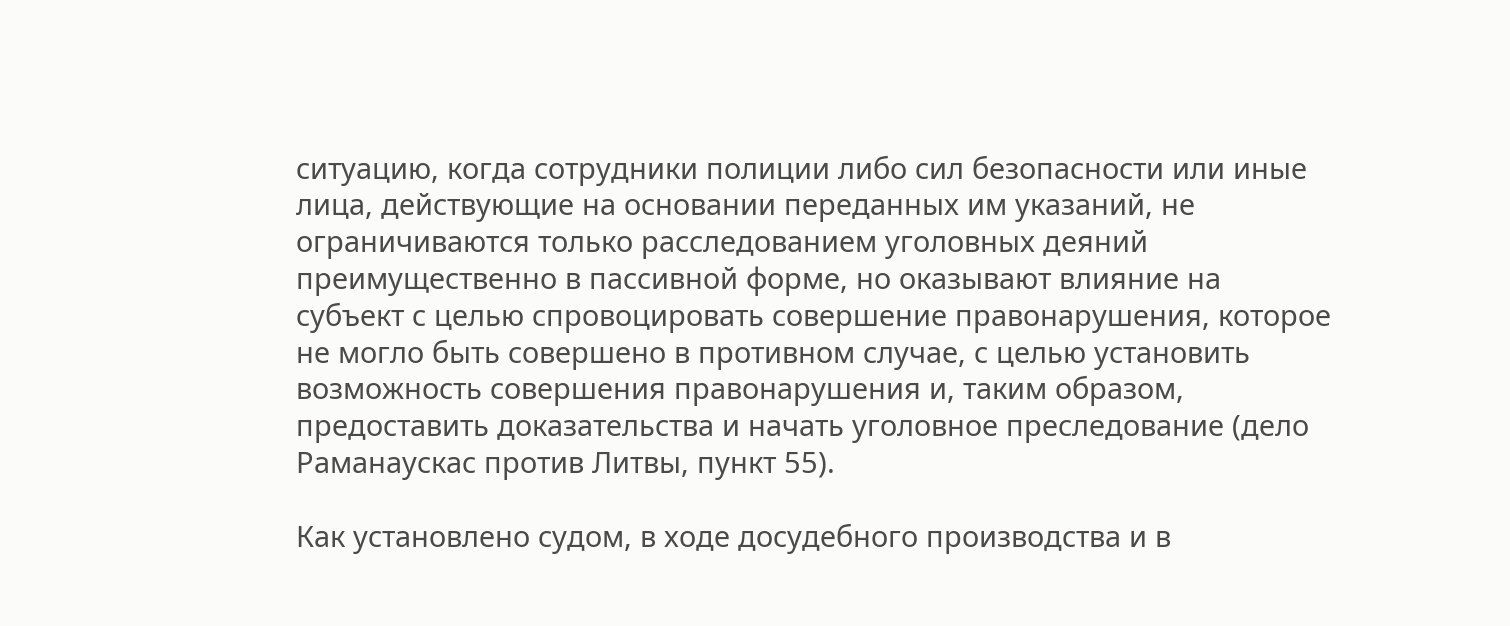ситуацию, когда сотрудники полиции либо сил безопасности или иные лица, действующие на основании переданных им указаний, не ограничиваются только расследованием уголовных деяний преимущественно в пассивной форме, но оказывают влияние на субъект с целью спровоцировать совершение правонарушения, которое не могло быть совершено в противном случае, с целью установить возможность совершения правонарушения и, таким образом, предоставить доказательства и начать уголовное преследование (дело Раманаускас против Литвы, пункт 55).

Как установлено судом, в ходе досудебного производства и в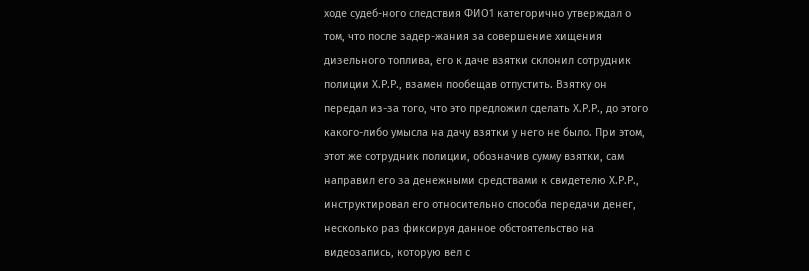ходе судеб-ного следствия ФИО1 категорично утверждал о том, что после задер-жания за совершение хищения дизельного топлива, его к даче взятки склонил сотрудник полиции Х.Р.Р., взамен пообещав отпустить. Взятку он передал из-за того, что это предложил сделать Х.Р.Р., до этого какого-либо умысла на дачу взятки у него не было. При этом, этот же сотрудник полиции, обозначив сумму взятки, сам направил его за денежными средствами к свидетелю Х.Р.Р., инструктировал его относительно способа передачи денег, несколько раз фиксируя данное обстоятельство на видеозапись, которую вел с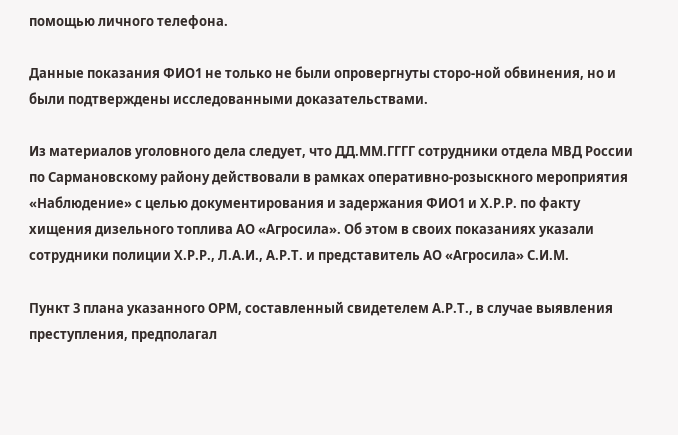помощью личного телефона.

Данные показания ФИО1 не только не были опровергнуты сторо-ной обвинения, но и были подтверждены исследованными доказательствами.

Из материалов уголовного дела следует, что ДД.ММ.ГГГГ сотрудники отдела МВД России по Сармановскому району действовали в рамках оперативно-розыскного мероприятия «Наблюдение» с целью документирования и задержания ФИО1 и Х.Р.Р. по факту хищения дизельного топлива АО «Агросила». Об этом в своих показаниях указали сотрудники полиции Х.Р.Р., Л.А.И., А.Р.Т. и представитель АО «Агросила» С.И.М.

Пункт 3 плана указанного ОРМ, составленный свидетелем А.Р.Т., в случае выявления преступления, предполагал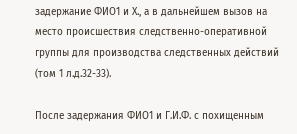задержание ФИО1 и Х., а в дальнейшем вызов на место происшествия следственно-оперативной группы для производства следственных действий (том 1 л.д.32-33).

После задержания ФИО1 и Г.И.Ф. с похищенным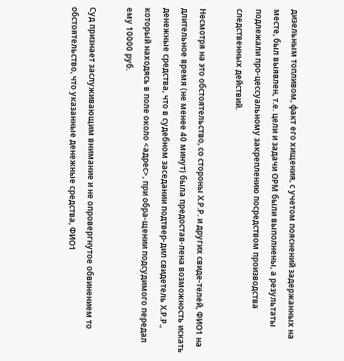дизельным топливом, факт его хищения, с учетом пояснений задержанных на месте, был выявлен, т.е. цели и задачи ОРМ были выполнены, а результаты подлежали про-цессуальному закреплению посредством производства следственных действий.

Несмотря на это обстоятельство, со стороны Х.Р.Р. и других свиде-телей, ФИО1 на длительное время (не менее 40 минут) была предостав-лена возможность искать денежные средства, что в судебном заседании подтвер-дил свидетель Х.Р.Р., который находясь в поле около <адрес>, при обра-щении подсудимого передал ему 10000 руб.

Суд признает заслуживающим внимание и не опровергнутое обвинением то обстоятельство, что указанные денежные средства, ФИО1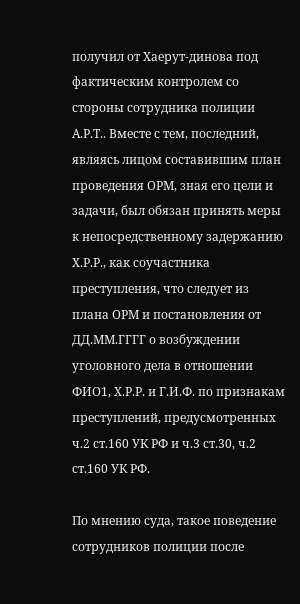получил от Хаерут-динова под фактическим контролем со стороны сотрудника полиции А.Р.Т.. Вместе с тем, последний, являясь лицом составившим план проведения ОРМ, зная его цели и задачи, был обязан принять меры к непосредственному задержанию Х.Р.Р., как соучастника преступления, что следует из плана ОРМ и постановления от ДД.ММ.ГГГГ о возбуждении уголовного дела в отношении ФИО1, Х.Р.Р. и Г.И.Ф. по признакам преступлений, предусмотренных ч.2 ст.160 УК РФ и ч.3 ст.30, ч.2 ст.160 УК РФ.

По мнению суда, такое поведение сотрудников полиции после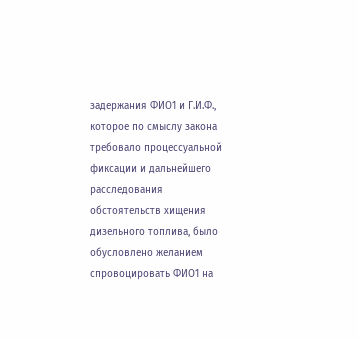задержания ФИО1 и Г.И.Ф., которое по смыслу закона требовало процессуальной фиксации и дальнейшего расследования обстоятельств хищения дизельного топлива, было обусловлено желанием спровоцировать ФИО1 на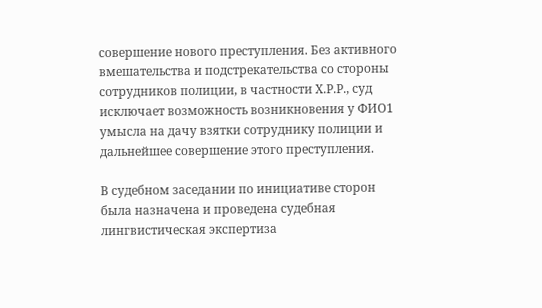совершение нового преступления. Без активного вмешательства и подстрекательства со стороны сотрудников полиции, в частности Х.Р.Р., суд исключает возможность возникновения у ФИО1 умысла на дачу взятки сотруднику полиции и дальнейшее совершение этого преступления.

В судебном заседании по инициативе сторон была назначена и проведена судебная лингвистическая экспертиза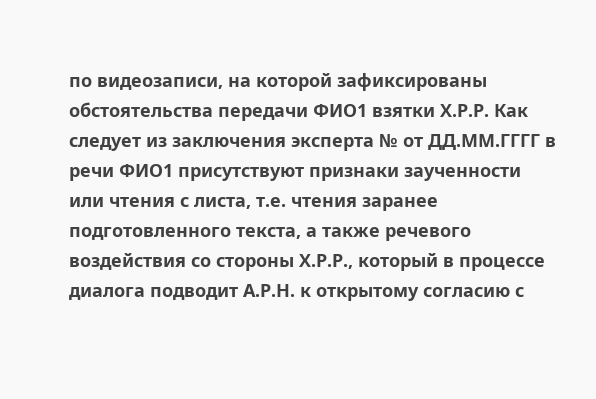по видеозаписи, на которой зафиксированы обстоятельства передачи ФИО1 взятки Х.Р.Р. Как следует из заключения эксперта № от ДД.ММ.ГГГГ в речи ФИО1 присутствуют признаки заученности или чтения с листа, т.е. чтения заранее подготовленного текста, а также речевого воздействия со стороны Х.Р.Р., который в процессе диалога подводит А.Р.Н. к открытому согласию с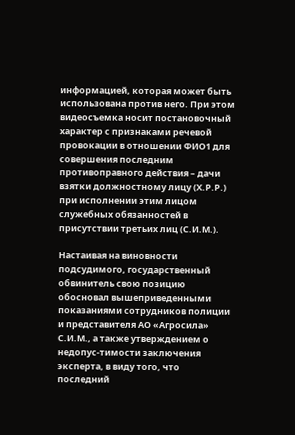информацией, которая может быть использована против него. При этом видеосъемка носит постановочный характер с признаками речевой провокации в отношении ФИО1 для совершения последним противоправного действия – дачи взятки должностному лицу (Х.Р.Р.) при исполнении этим лицом служебных обязанностей в присутствии третьих лиц (С.И.М.).

Настаивая на виновности подсудимого, государственный обвинитель свою позицию обосновал вышеприведенными показаниями сотрудников полиции и представителя АО «Агросила» С.И.М., а также утверждением о недопус-тимости заключения эксперта, в виду того, что последний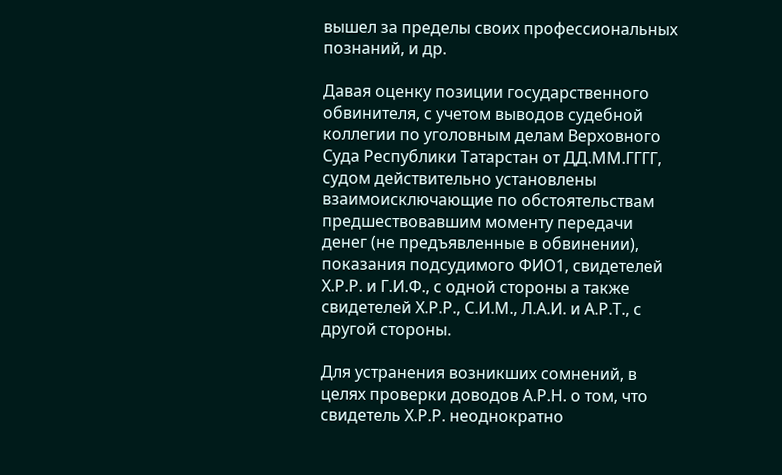вышел за пределы своих профессиональных познаний, и др.

Давая оценку позиции государственного обвинителя, с учетом выводов судебной коллегии по уголовным делам Верховного Суда Республики Татарстан от ДД.ММ.ГГГГ, судом действительно установлены взаимоисключающие по обстоятельствам предшествовавшим моменту передачи денег (не предъявленные в обвинении), показания подсудимого ФИО1, свидетелей Х.Р.Р. и Г.И.Ф., с одной стороны а также свидетелей Х.Р.Р., С.И.М., Л.А.И. и А.Р.Т., с другой стороны.

Для устранения возникших сомнений, в целях проверки доводов А.Р.Н. о том, что свидетель Х.Р.Р. неоднократно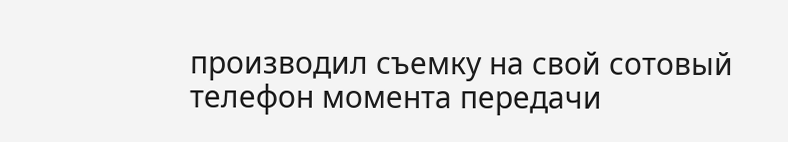производил съемку на свой сотовый телефон момента передачи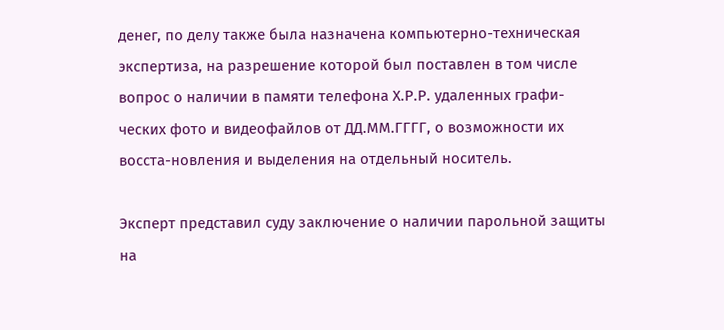денег, по делу также была назначена компьютерно-техническая экспертиза, на разрешение которой был поставлен в том числе вопрос о наличии в памяти телефона Х.Р.Р. удаленных графи-ческих фото и видеофайлов от ДД.ММ.ГГГГ, о возможности их восста-новления и выделения на отдельный носитель.

Эксперт представил суду заключение о наличии парольной защиты на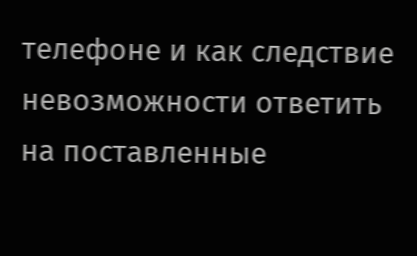телефоне и как следствие невозможности ответить на поставленные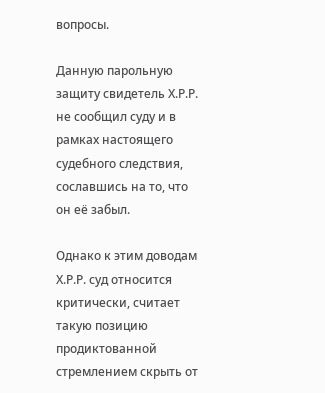вопросы.

Данную парольную защиту свидетель Х.Р.Р. не сообщил суду и в рамках настоящего судебного следствия, сославшись на то, что он её забыл.

Однако к этим доводам Х.Р.Р. суд относится критически, считает такую позицию продиктованной стремлением скрыть от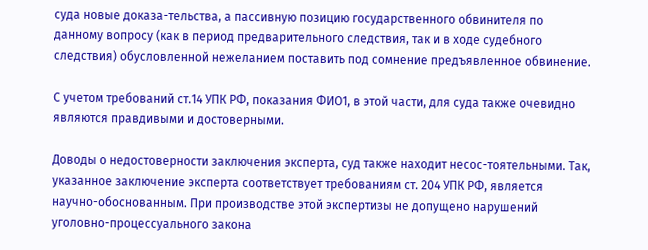суда новые доказа-тельства, а пассивную позицию государственного обвинителя по данному вопросу (как в период предварительного следствия, так и в ходе судебного следствия) обусловленной нежеланием поставить под сомнение предъявленное обвинение.

С учетом требований ст.14 УПК РФ, показания ФИО1, в этой части, для суда также очевидно являются правдивыми и достоверными.

Доводы о недостоверности заключения эксперта, суд также находит несос-тоятельными. Так, указанное заключение эксперта соответствует требованиям ст. 204 УПК РФ, является научно-обоснованным. При производстве этой экспертизы не допущено нарушений уголовно-процессуального закона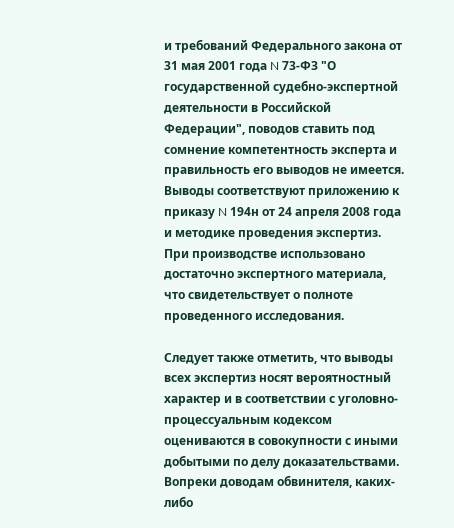и требований Федерального закона от 31 мая 2001 года N 73-ФЗ "О государственной судебно-экспертной деятельности в Российской Федерации", поводов ставить под сомнение компетентность эксперта и правильность его выводов не имеется. Выводы соответствуют приложению к приказу N 194н от 24 апреля 2008 года и методике проведения экспертиз. При производстве использовано достаточно экспертного материала, что свидетельствует о полноте проведенного исследования.

Следует также отметить, что выводы всех экспертиз носят вероятностный характер и в соответствии с уголовно-процессуальным кодексом оцениваются в совокупности с иными добытыми по делу доказательствами. Вопреки доводам обвинителя, каких-либо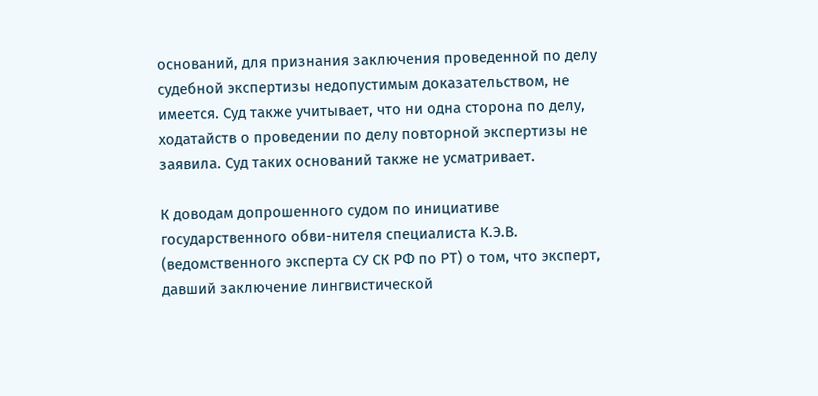оснований, для признания заключения проведенной по делу судебной экспертизы недопустимым доказательством, не имеется. Суд также учитывает, что ни одна сторона по делу, ходатайств о проведении по делу повторной экспертизы не заявила. Суд таких оснований также не усматривает.

К доводам допрошенного судом по инициативе государственного обви-нителя специалиста К.Э.В. (ведомственного эксперта СУ СК РФ по РТ) о том, что эксперт, давший заключение лингвистической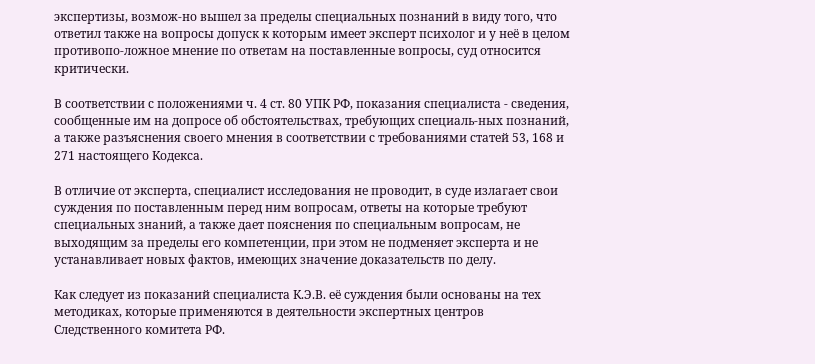экспертизы, возмож-но вышел за пределы специальных познаний в виду того, что ответил также на вопросы допуск к которым имеет эксперт психолог и у неё в целом противопо-ложное мнение по ответам на поставленные вопросы, суд относится критически.

В соответствии с положениями ч. 4 ст. 80 УПК РФ, показания специалиста - сведения, сообщенные им на допросе об обстоятельствах, требующих специаль-ных познаний, а также разъяснения своего мнения в соответствии с требованиями статей 53, 168 и 271 настоящего Кодекса.

В отличие от эксперта, специалист исследования не проводит, в суде излагает свои суждения по поставленным перед ним вопросам, ответы на которые требуют специальных знаний, а также дает пояснения по специальным вопросам, не выходящим за пределы его компетенции, при этом не подменяет эксперта и не устанавливает новых фактов, имеющих значение доказательств по делу.

Как следует из показаний специалиста К.Э.В. её суждения были основаны на тех методиках, которые применяются в деятельности экспертных центров Следственного комитета РФ.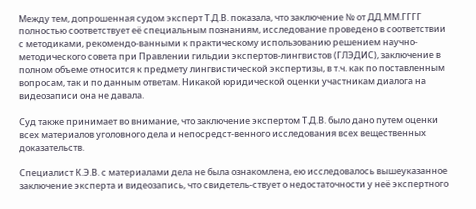Между тем, допрошенная судом эксперт Т.Д.В. показала, что заключение № от ДД.ММ.ГГГГ полностью соответствует её специальным познаниям, исследование проведено в соответствии с методиками, рекомендо-ванными к практическому использованию решением научно-методического совета при Правлении гильдии экспертов-лингвистов (ГЛЭДИС), заключение в полном объеме относится к предмету лингвистической экспертизы, в т.ч. как по поставленным вопросам, так и по данным ответам. Никакой юридической оценки участникам диалога на видеозаписи она не давала.

Суд также принимает во внимание, что заключение экспертом Т.Д.В. было дано путем оценки всех материалов уголовного дела и непосредст-венного исследования всех вещественных доказательств.

Специалист К.Э.В. с материалами дела не была ознакомлена, ею исследовалось вышеуказанное заключение эксперта и видеозапись, что свидетель-ствует о недостаточности у неё экспертного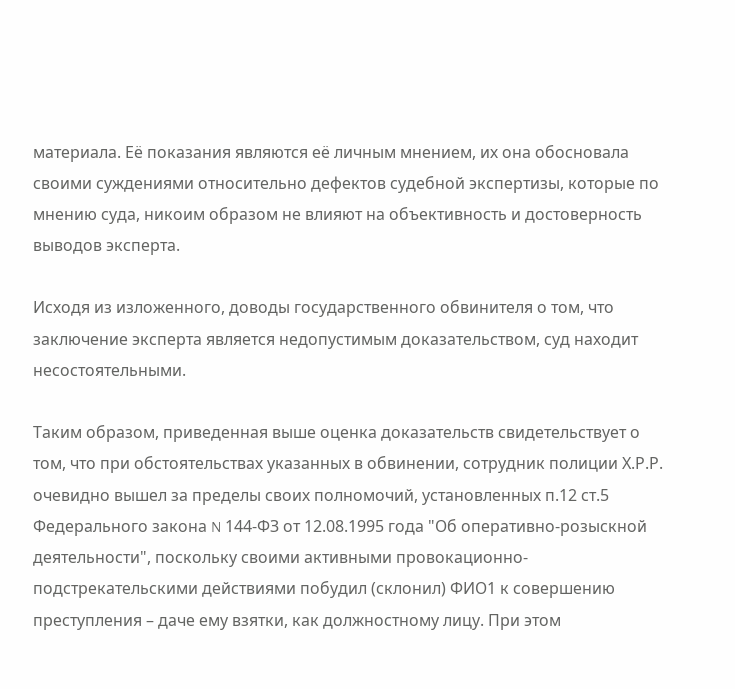материала. Её показания являются её личным мнением, их она обосновала своими суждениями относительно дефектов судебной экспертизы, которые по мнению суда, никоим образом не влияют на объективность и достоверность выводов эксперта.

Исходя из изложенного, доводы государственного обвинителя о том, что заключение эксперта является недопустимым доказательством, суд находит несостоятельными.

Таким образом, приведенная выше оценка доказательств свидетельствует о том, что при обстоятельствах указанных в обвинении, сотрудник полиции Х.Р.Р. очевидно вышел за пределы своих полномочий, установленных п.12 ст.5 Федерального закона N 144-ФЗ от 12.08.1995 года "Об оперативно-розыскной деятельности", поскольку своими активными провокационно-подстрекательскими действиями побудил (склонил) ФИО1 к совершению преступления – даче ему взятки, как должностному лицу. При этом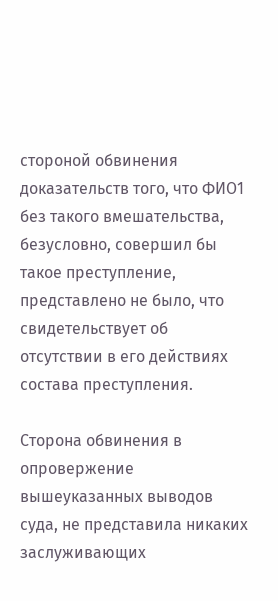стороной обвинения доказательств того, что ФИО1 без такого вмешательства, безусловно, совершил бы такое преступление, представлено не было, что свидетельствует об отсутствии в его действиях состава преступления.

Сторона обвинения в опровержение вышеуказанных выводов суда, не представила никаких заслуживающих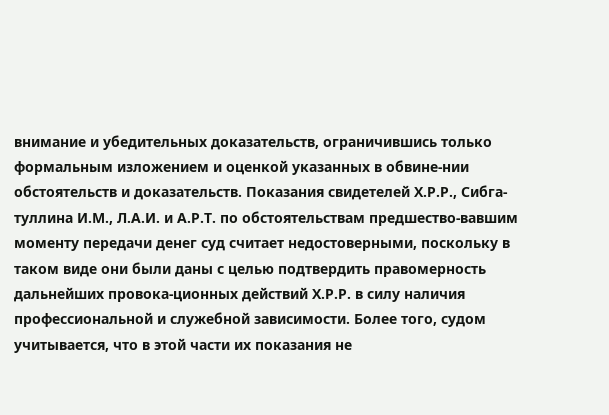внимание и убедительных доказательств, ограничившись только формальным изложением и оценкой указанных в обвине-нии обстоятельств и доказательств. Показания свидетелей Х.Р.Р., Сибга-туллина И.М., Л.А.И. и А.Р.Т. по обстоятельствам предшество-вавшим моменту передачи денег суд считает недостоверными, поскольку в таком виде они были даны с целью подтвердить правомерность дальнейших провока-ционных действий Х.Р.Р. в силу наличия профессиональной и служебной зависимости. Более того, судом учитывается, что в этой части их показания не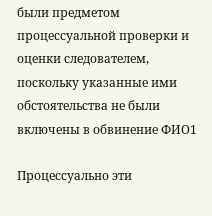были предметом процессуальной проверки и оценки следователем, поскольку указанные ими обстоятельства не были включены в обвинение ФИО1

Процессуально эти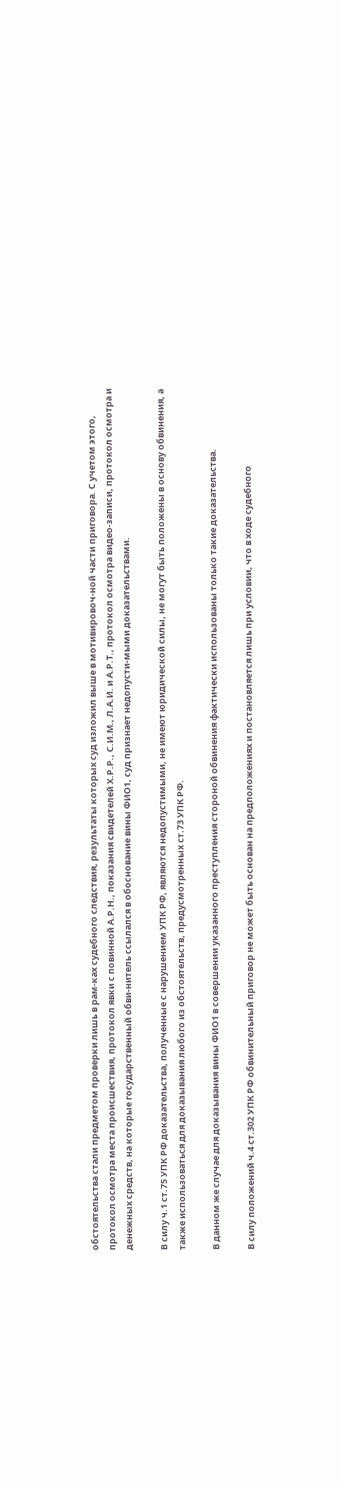обстоятельства стали предметом проверки лишь в рам-ках судебного следствия, результаты которых суд изложил выше в мотивировоч-ной части приговора. С учетом этого, протокол осмотра места происшествия, протокол явки с повинной А.Р.Н., показания свидетелей Х.Р.Р., С.И.М., Л.А.И. и А.Р.Т., протокол осмотра видео-записи, протокол осмотра и денежных средств, на которые государственный обви-нитель ссылался в обоснование вины ФИО1, суд признает недопусти-мыми доказательствами.

В силу ч.1 ст.75 УПК РФ доказательства, полученные с нарушением УПК РФ, являются недопустимыми, не имеют юридической силы, не могут быть положены в основу обвинения, а также использоваться для доказывания любого из обстоятельств, предусмотренных ст.73 УПК РФ.

В данном же случае для доказывания вины ФИО1 в совершении указанного преступления стороной обвинения фактически использованы только такие доказательства.

В силу положений ч.4 ст.302 УПК РФ обвинительный приговор не может быть основан на предположениях и постановляется лишь при условии, что в ходе судебного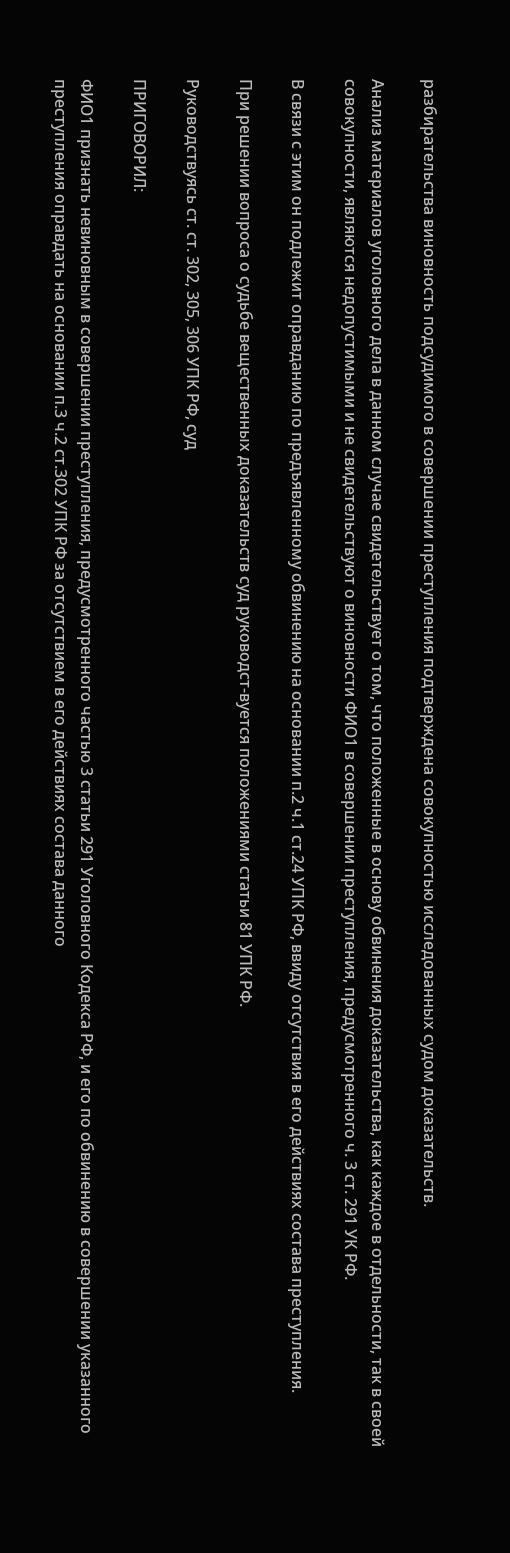разбирательства виновность подсудимого в совершении преступления подтверждена совокупностью исследованных судом доказательств.

Анализ материалов уголовного дела в данном случае свидетельствует о том, что положенные в основу обвинения доказательства, как каждое в отдельности, так в своей совокупности, являются недопустимыми и не свидетельствуют о виновности ФИО1 в совершении преступления, предусмотренного ч. 3 ст. 291 УК РФ.

В связи с этим он подлежит оправданию по предъявленному обвинению на основании п.2 ч.1 ст.24 УПК РФ, ввиду отсутствия в его действиях состава преступления.

При решении вопроса о судьбе вещественных доказательств суд руководст-вуется положениями статьи 81 УПК РФ.

Руководствуясь ст. ст. 302, 305, 306 УПК РФ, суд

ПРИГОВОРИЛ:

ФИО1 признать невиновным в совершении преступления, предусмотренного частью 3 статьи 291 Уголовного Кодекса РФ, и его по обвинению в совершении указанного преступления оправдать на основании п.3 ч.2 ст.302 УПК РФ за отсутствием в его действиях состава данного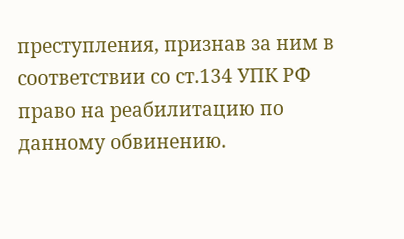преступления, признав за ним в соответствии со ст.134 УПК РФ право на реабилитацию по данному обвинению.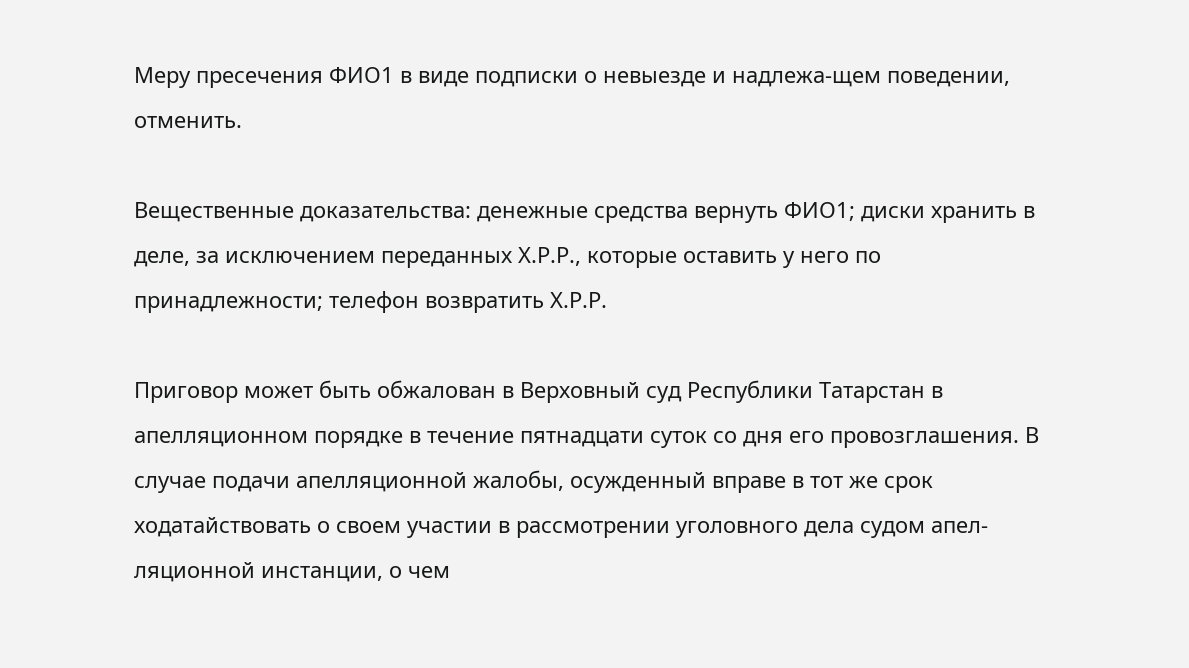Меру пресечения ФИО1 в виде подписки о невыезде и надлежа-щем поведении, отменить.

Вещественные доказательства: денежные средства вернуть ФИО1; диски хранить в деле, за исключением переданных Х.Р.Р., которые оставить у него по принадлежности; телефон возвратить Х.Р.Р.

Приговор может быть обжалован в Верховный суд Республики Татарстан в апелляционном порядке в течение пятнадцати суток со дня его провозглашения. В случае подачи апелляционной жалобы, осужденный вправе в тот же срок ходатайствовать о своем участии в рассмотрении уголовного дела судом апел-ляционной инстанции, о чем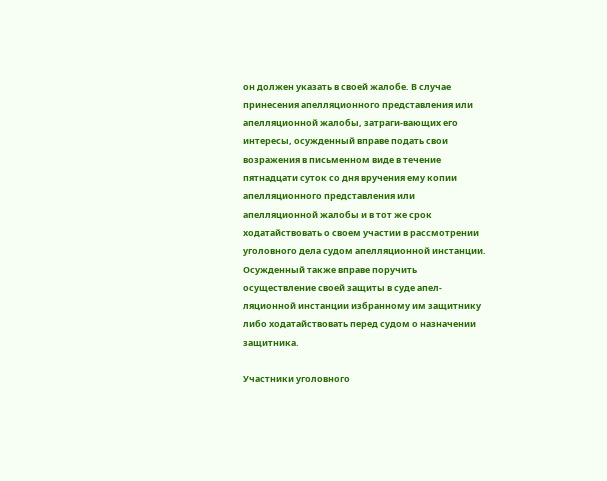он должен указать в своей жалобе. В случае принесения апелляционного представления или апелляционной жалобы, затраги-вающих его интересы, осужденный вправе подать свои возражения в письменном виде в течение пятнадцати суток со дня вручения ему копии апелляционного представления или апелляционной жалобы и в тот же срок ходатайствовать о своем участии в рассмотрении уголовного дела судом апелляционной инстанции. Осужденный также вправе поручить осуществление своей защиты в суде апел-ляционной инстанции избранному им защитнику либо ходатайствовать перед судом о назначении защитника.

Участники уголовного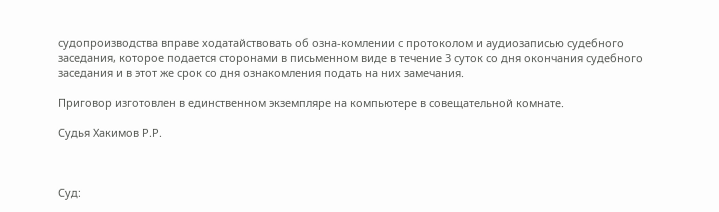судопроизводства вправе ходатайствовать об озна-комлении с протоколом и аудиозаписью судебного заседания, которое подается сторонами в письменном виде в течение 3 суток со дня окончания судебного заседания и в этот же срок со дня ознакомления подать на них замечания.

Приговор изготовлен в единственном экземпляре на компьютере в совещательной комнате.

Судья Хакимов Р.Р.



Суд: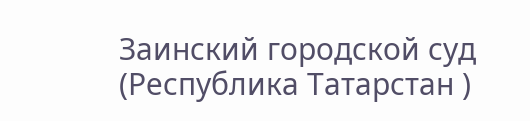Заинский городской суд (Республика Татарстан )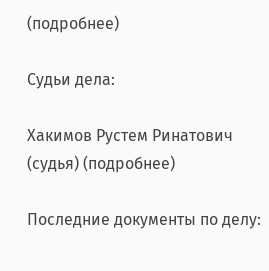(подробнее)

Судьи дела:

Хакимов Рустем Ринатович (судья) (подробнее)

Последние документы по делу: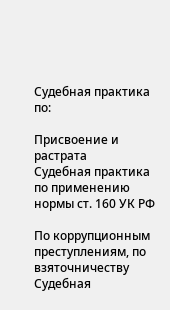Судебная практика по:

Присвоение и растрата
Судебная практика по применению нормы ст. 160 УК РФ

По коррупционным преступлениям, по взяточничеству
Судебная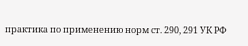практика по применению норм ст. 290, 291 УК РФ